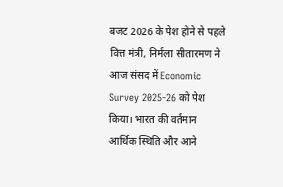बजट 2026 के पेश होने से पहले वित्त मंत्री, निर्मला सीतारमण ने आज संसद में Economic Survey 2025-26 को पेश किया। भारत की वर्तमान आर्थिक स्थिति और आने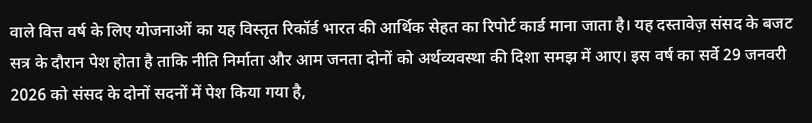वाले वित्त वर्ष के लिए योजनाओं का यह विस्तृत रिकॉर्ड भारत की आर्थिक सेहत का रिपोर्ट कार्ड माना जाता है। यह दस्तावेज़ संसद के बजट सत्र के दौरान पेश होता है ताकि नीति निर्माता और आम जनता दोनों को अर्थव्यवस्था की दिशा समझ में आए। इस वर्ष का सर्वे 29 जनवरी 2026 को संसद के दोनों सदनों में पेश किया गया है,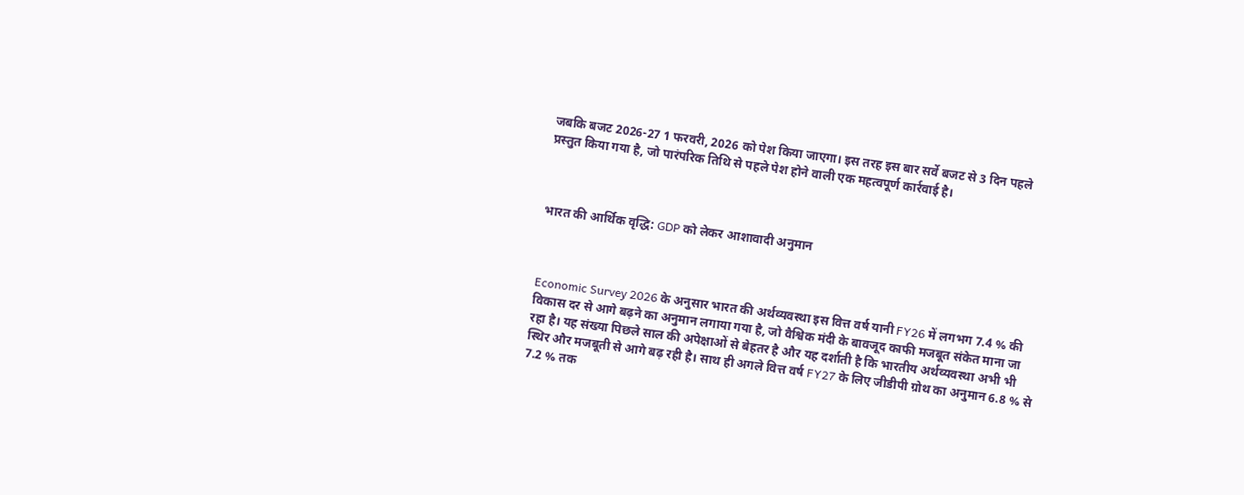जबकि बजट 2026-27 1 फरवरी, 2026 को पेश किया जाएगा। इस तरह इस बार सर्वे बजट से 3 दिन पहले प्रस्तुत किया गया है, जो पारंपरिक तिथि से पहले पेश होने वाली एक महत्वपूर्ण कार्रवाई है।



भारत की आर्थिक वृद्धि: GDP को लेकर आशावादी अनुमान



Economic Survey 2026 के अनुसार भारत की अर्थव्यवस्था इस वित्त वर्ष यानी FY26 में लगभग 7.4 % की विकास दर से आगे बढ़ने का अनुमान लगाया गया है, जो वैश्विक मंदी के बावजूद काफी मजबूत संकेत माना जा रहा है। यह संख्या पिछले साल की अपेक्षाओं से बेहतर है और यह दर्शाती है कि भारतीय अर्थव्यवस्था अभी भी स्थिर और मजबूती से आगे बढ़ रही है। साथ ही अगले वित्त वर्ष FY27 के लिए जीडीपी ग्रोथ का अनुमान 6.8 % से 7.2 % तक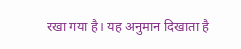रखा गया है। यह अनुमान दिखाता है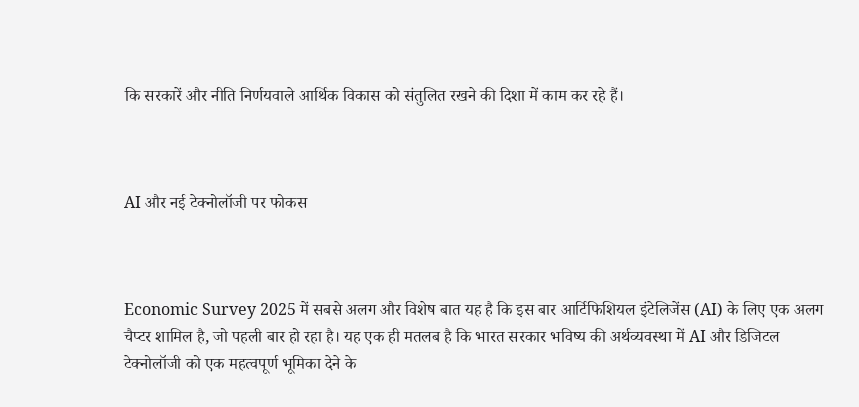कि सरकारें और नीति निर्णयवाले आर्थिक विकास को संतुलित रखने की दिशा में काम कर रहे हैं।



AI और नई टेक्नोलॉजी पर फोकस



Economic Survey 2025 में सबसे अलग और विशेष बात यह है कि इस बार आर्टिफिशियल इंटेलिजेंस (AI) के लिए एक अलग चैप्टर शामिल है, जो पहली बार हो रहा है। यह एक ही मतलब है कि भारत सरकार भविष्य की अर्थव्यवस्था में AI और डिजिटल टेक्नोलॉजी को एक महत्वपूर्ण भूमिका देने के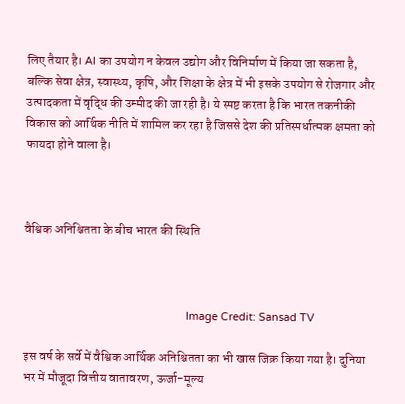लिए तैयार है। AI का उपयोग न केवल उद्योग और विनिर्माण में किया जा सकता है, बल्कि सेवा क्षेत्र, स्वास्थ्य, कृषि, और शिक्षा के क्षेत्र में भी इसके उपयोग से रोजगार और उत्पादकता में वृद्धि की उम्मीद की जा रही है। ये स्पष्ट करता है कि भारत तकनीकी विकास को आर्थिक नीति में शामिल कर रहा है जिससे देश की प्रतिस्पर्धात्मक क्षमता को फायदा होने वाला है।



वैश्विक अनिश्चितता के बीच भारत की स्थिति



                                                      Image Credit: Sansad TV

इस वर्ष के सर्वे में वैश्विक आर्थिक अनिश्चितता का भी खास जिक्र किया गया है। दुनिया भर में मौजूदा वित्तीय वातावरण, ऊर्जा-मूल्य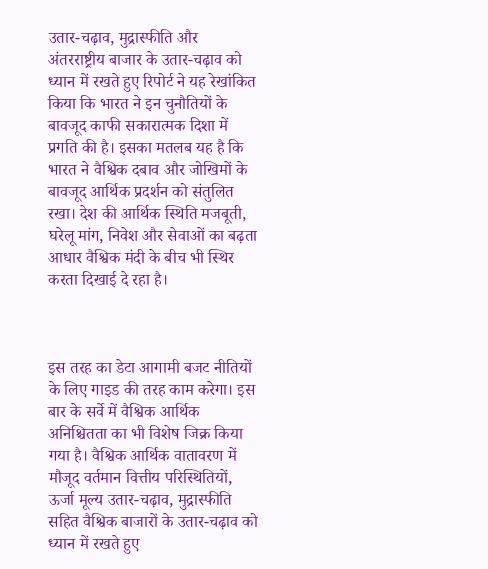उतार-चढ़ाव, मुद्रास्फीति और अंतरराष्ट्रीय बाजार के उतार-चढ़ाव को ध्यान में रखते हुए रिपोर्ट ने यह रेखांकित किया कि भारत ने इन चुनौतियों के बावजूद काफी सकारात्मक दिशा में प्रगति की है। इसका मतलब यह है कि भारत ने वैश्विक दबाव और जोखिमों के बावजूद आर्थिक प्रदर्शन को संतुलित रखा। देश की आर्थिक स्थिति मजबूती, घरेलू मांग, निवेश और सेवाओं का बढ़ता आधार वैश्विक मंदी के बीच भी स्थिर करता दिखाई दे रहा है।



इस तरह का डेटा आगामी बजट नीतियों के लिए गाइड की तरह काम करेगा। इस बार के सर्वे में वैश्विक आर्थिक अनिश्चितता का भी विशेष जिक्र किया गया है। वैश्विक आर्थिक वातावरण में मौजूद वर्तमान वित्तीय परिस्थितियों, ऊर्जा मूल्य उतार-चढ़ाव, मुद्रास्फीति सहित वैश्विक बाजारों के उतार-चढ़ाव को ध्यान में रखते हुए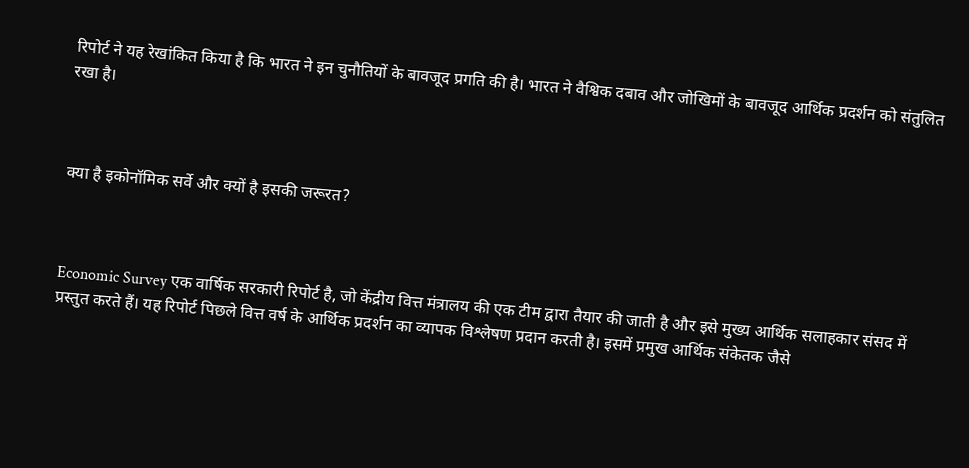रिपोर्ट ने यह रेखांकित किया है कि भारत ने इन चुनौतियों के बावजूद प्रगति की है। भारत ने वैश्विक दबाव और जोखिमों के बावजूद आर्थिक प्रदर्शन को संतुलित रखा है।



क्या है इकोनॉमिक सर्वे और क्यों है इसकी जरूरत?



Economic Survey एक वार्षिक सरकारी रिपोर्ट है, जो केंद्रीय वित्त मंत्रालय की एक टीम द्वारा तैयार की जाती है और इसे मुख्य आर्थिक सलाहकार संसद में प्रस्तुत करते हैं। यह रिपोर्ट पिछले वित्त वर्ष के आर्थिक प्रदर्शन का व्यापक विश्लेषण प्रदान करती है। इसमें प्रमुख आर्थिक संकेतक जैसे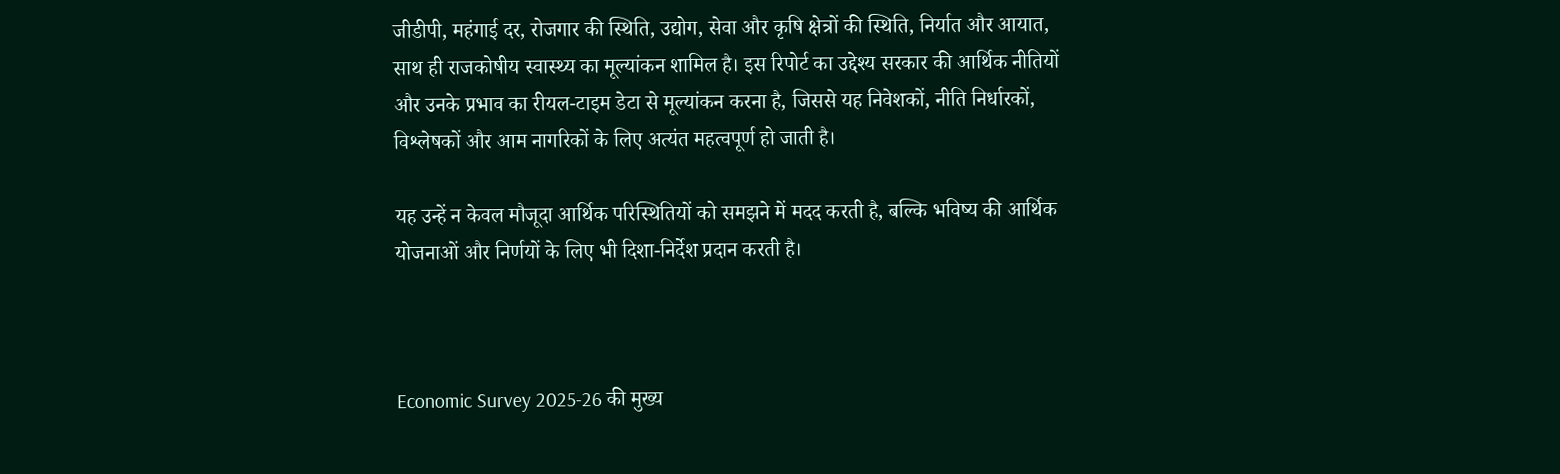जीडीपी, महंगाई दर, रोजगार की स्थिति, उद्योग, सेवा और कृषि क्षेत्रों की स्थिति, निर्यात और आयात, साथ ही राजकोषीय स्वास्थ्य का मूल्यांकन शामिल है। इस रिपोर्ट का उद्देश्य सरकार की आर्थिक नीतियों और उनके प्रभाव का रीयल-टाइम डेटा से मूल्यांकन करना है, जिससे यह निवेशकों, नीति निर्धारकों, विश्लेषकों और आम नागरिकों के लिए अत्यंत महत्वपूर्ण हो जाती है।

यह उन्हें न केवल मौजूदा आर्थिक परिस्थितियों को समझने में मदद करती है, बल्कि भविष्य की आर्थिक योजनाओं और निर्णयों के लिए भी दिशा-निर्देश प्रदान करती है।



Economic Survey 2025-26 की मुख्य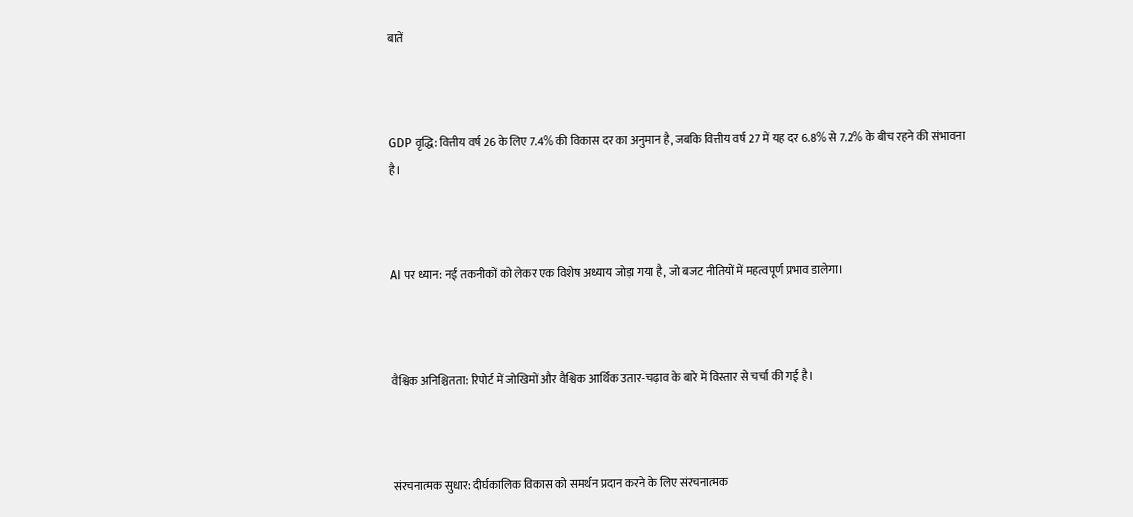बातें



GDP वृद्धि: वित्तीय वर्ष 26 के लिए 7.4% की विकास दर का अनुमान है, जबकि वित्तीय वर्ष 27 में यह दर 6.8% से 7.2% के बीच रहने की संभावना है।



AI पर ध्यान: नई तकनीकों को लेकर एक विशेष अध्याय जोड़ा गया है, जो बजट नीतियों में महत्वपूर्ण प्रभाव डालेगा।



वैश्विक अनिश्चितता: रिपोर्ट में जोखिमों और वैश्विक आर्थिक उतार-चढ़ाव के बारे में विस्तार से चर्चा की गई है।



संरचनात्मक सुधार: दीर्घकालिक विकास को समर्थन प्रदान करने के लिए संरचनात्मक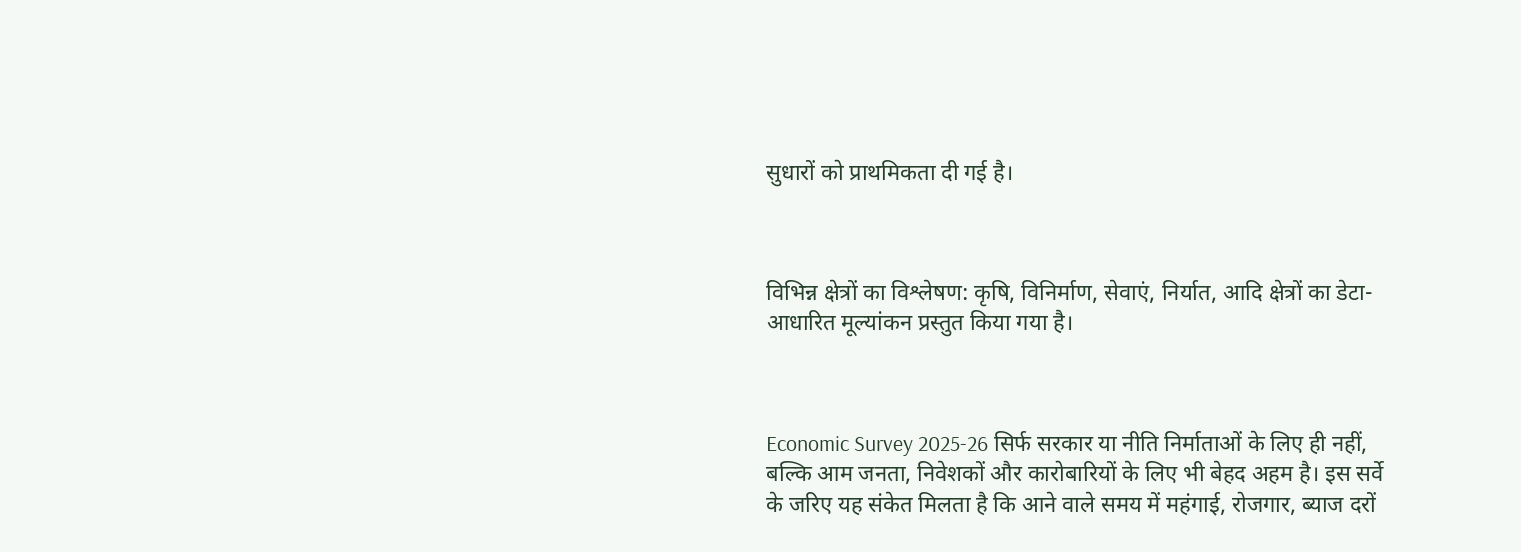सुधारों को प्राथमिकता दी गई है।



विभिन्न क्षेत्रों का विश्लेषण: कृषि, विनिर्माण, सेवाएं, निर्यात, आदि क्षेत्रों का डेटा-आधारित मूल्यांकन प्रस्तुत किया गया है।



Economic Survey 2025-26 सिर्फ सरकार या नीति निर्माताओं के लिए ही नहीं, बल्कि आम जनता, निवेशकों और कारोबारियों के लिए भी बेहद अहम है। इस सर्वे के जरिए यह संकेत मिलता है कि आने वाले समय में महंगाई, रोजगार, ब्याज दरों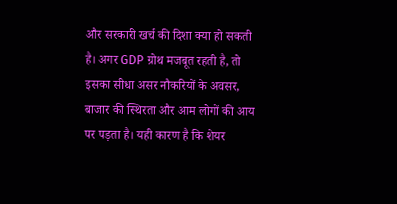और सरकारी खर्च की दिशा क्या हो सकती है। अगर GDP ग्रोथ मजबूत रहती है, तो इसका सीधा असर नौकरियों के अवसर, बाजार की स्थिरता और आम लोगों की आय पर पड़ता है। यही कारण है कि शेयर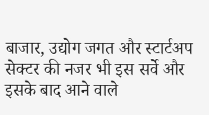बाजार, उद्योग जगत और स्टार्टअप सेक्टर की नजर भी इस सर्वे और इसके बाद आने वाले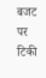बजट पर टिकी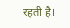रहती है।